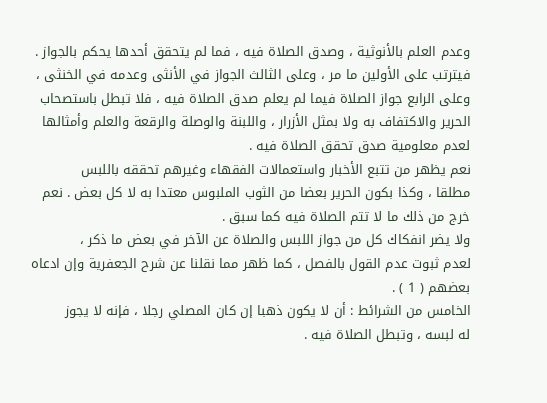وعدم العلم بالأنوثية ، وصدق الصلاة فيه ، فما لم يتحقق أحدها يحكم بالجواز .
فيترتب على الأولين ما مر ، وعلى الثالث الجواز في الأنثى وعدمه في الخنثى ،
وعلى الرابع جواز الصلاة فيما لم يعلم صدق الصلاة فيه ، فلا تبطل باستصحاب
الحرير والاكتفاف به ولا بمثل الأزرار ، واللبنة والوصلة والرقعة والعلم وأمثالها
لعدم معلومية صدق تحقق الصلاة فيه .
نعم يظهر من تتبع الأخبار واستعمالات الفقهاء وغيرهم تحققه باللبس
مطلقا ، وكذا بكون الحرير بعضا من الثوب الملبوس معتدا به لا كل بعض . نعم
خرج من ذلك ما لا تتم الصلاة فيه كما سبق .
ولا يضر انفكاك كل من جواز اللبس والصلاة عن الآخر في بعض ما ذكر ،
لعدم ثبوت عدم القول بالفصل ، كما ظهر مما نقلنا عن شرح الجعفرية وإن ادعاه
بعضهم ( 1 ) .
الخامس من الشرائط : أن لا يكون ذهبا إن كان المصلي رجلا ، فإنه لا يجوز
له لبسه ، وتبطل الصلاة فيه .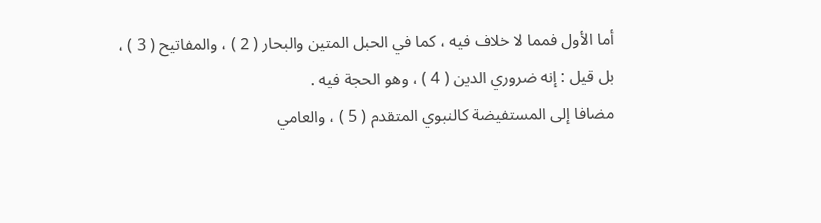أما الأول فمما لا خلاف فيه ، كما في الحبل المتين والبحار ( 2 ) ، والمفاتيح ( 3 ) ،
بل قيل : إنه ضروري الدين ( 4 ) ، وهو الحجة فيه .
مضافا إلى المستفيضة كالنبوي المتقدم ( 5 ) ، والعامي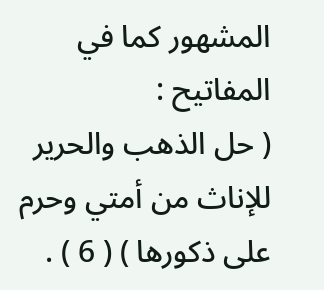المشهور كما في المفاتيح :
( حل الذهب والحرير للإناث من أمتي وحرم على ذكورها ) ( 6 ) .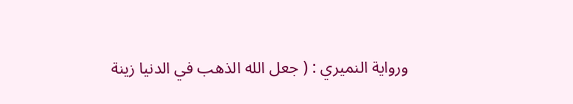ورواية النميري : ( جعل الله الذهب في الدنيا زينة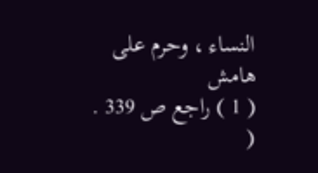النساء ، وحرم على
هامش
( 1 ) راجع ص 339 .
(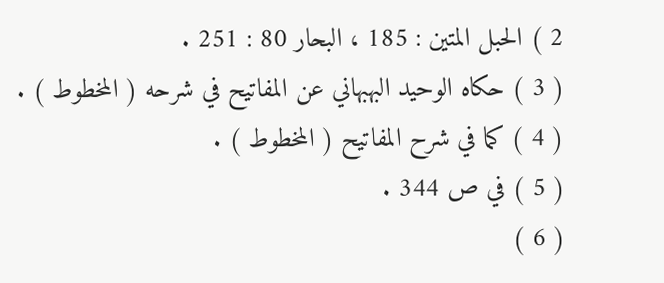2 ) الحبل المتين : 185 ، البحار 80 : 251 .
( 3 ) حكاه الوحيد البهبهاني عن المفاتيح في شرحه ( المخطوط ) .
( 4 ) كما في شرح المفاتيح ( المخطوط ) .
( 5 ) في ص 344 .
( 6 )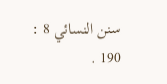سنن النسائي 8 : 190 .